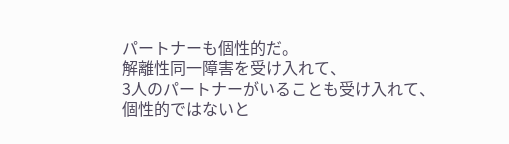パートナーも個性的だ。
解離性同一障害を受け入れて、
3人のパートナーがいることも受け入れて、
個性的ではないと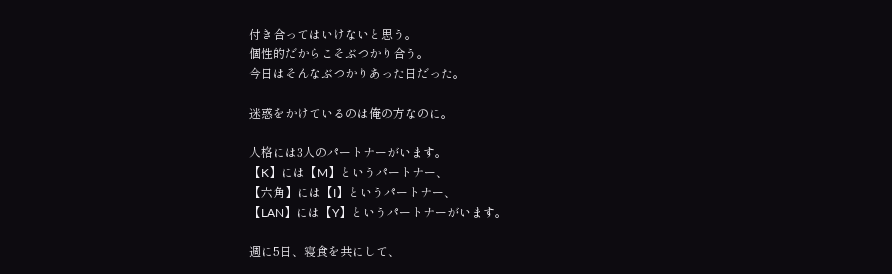付き合ってはいけないと思う。
個性的だからこそぶつかり合う。
今日はそんなぶつかりあった日だった。

迷惑をかけているのは俺の方なのに。

人格には3人のパートナーがいます。
【K】には【M】というパートナー、
【六角】には【I】というパートナー、
【LAN】には【Y】というパートナーがいます。

週に5日、寝食を共にして、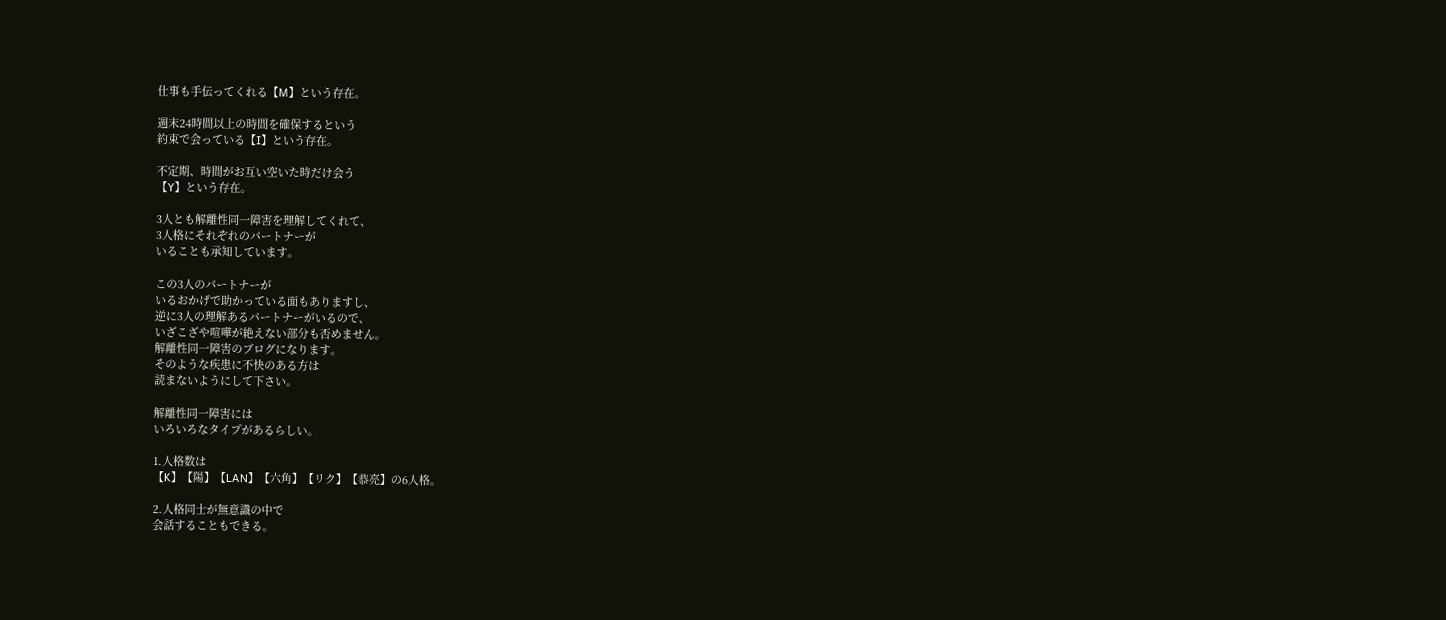仕事も手伝ってくれる【M】という存在。

週末24時間以上の時間を確保するという
約束で会っている【I】という存在。

不定期、時間がお互い空いた時だけ会う
【Y】という存在。

3人とも解離性同一障害を理解してくれて、
3人格にそれぞれのパートナーが
いることも承知しています。

この3人のパートナーが
いるおかげで助かっている面もありますし、
逆に3人の理解あるパートナーがいるので、
いざこざや喧嘩が絶えない部分も否めません。
解離性同一障害のブログになります。
そのような疾患に不快のある方は
読まないようにして下さい。

解離性同一障害には
いろいろなタイプがあるらしい。

1.人格数は
【K】【陽】【LAN】【六角】【リク】【恭亮】の6人格。

2.人格同士が無意識の中で
会話することもできる。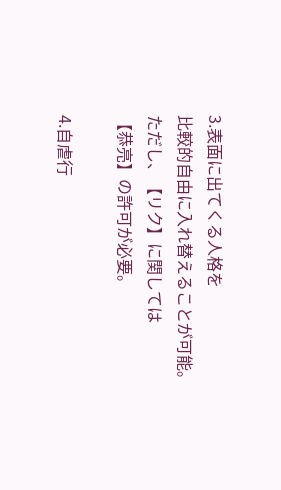3.表面に出てくる人格を
比較的自由に入れ替えることが可能。
ただし、【リク】に関しては
【恭亮】の許可が必要。

4.自虐行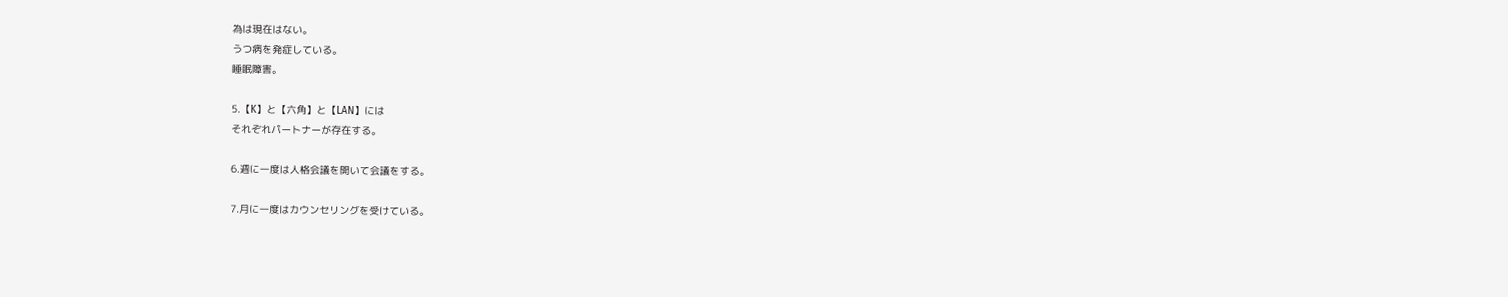為は現在はない。
うつ病を発症している。
睡眠障害。

5.【K】と【六角】と【LAN】には
それぞれパートナーが存在する。

6.週に一度は人格会議を開いて会議をする。

7.月に一度はカウンセリングを受けている。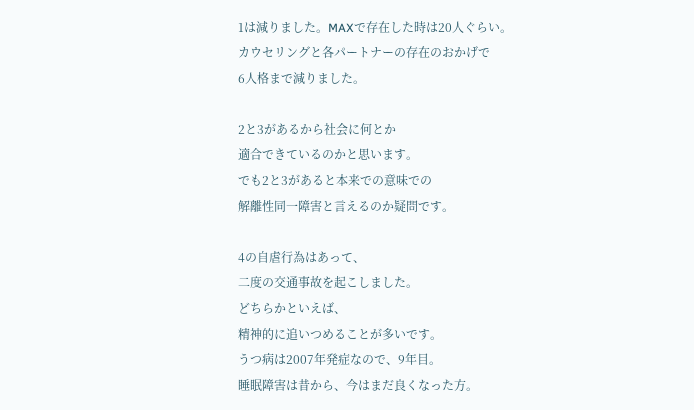1は減りました。MAXで存在した時は20人ぐらい。
カウセリングと各パートナーの存在のおかげで
6人格まで減りました。

2と3があるから社会に何とか
適合できているのかと思います。
でも2と3があると本来での意味での
解離性同一障害と言えるのか疑問です。

4の自虐行為はあって、
二度の交通事故を起こしました。
どちらかといえば、
精神的に追いつめることが多いです。
うつ病は2007年発症なので、9年目。
睡眠障害は昔から、今はまだ良くなった方。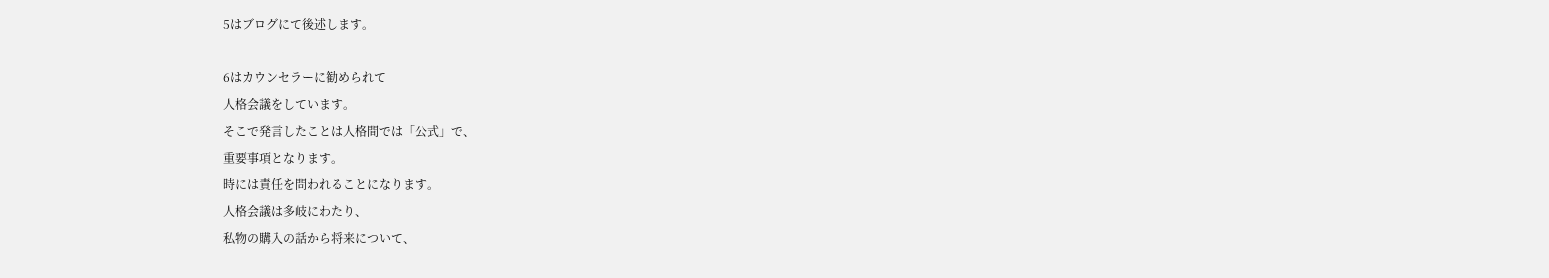5はブログにて後述します。

6はカウンセラーに勧められて
人格会議をしています。
そこで発言したことは人格間では「公式」で、
重要事項となります。
時には責任を問われることになります。
人格会議は多岐にわたり、
私物の購入の話から将来について、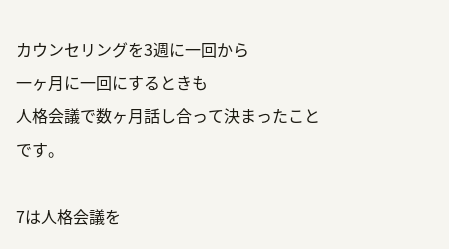カウンセリングを3週に一回から
一ヶ月に一回にするときも
人格会議で数ヶ月話し合って決まったことです。

7は人格会議を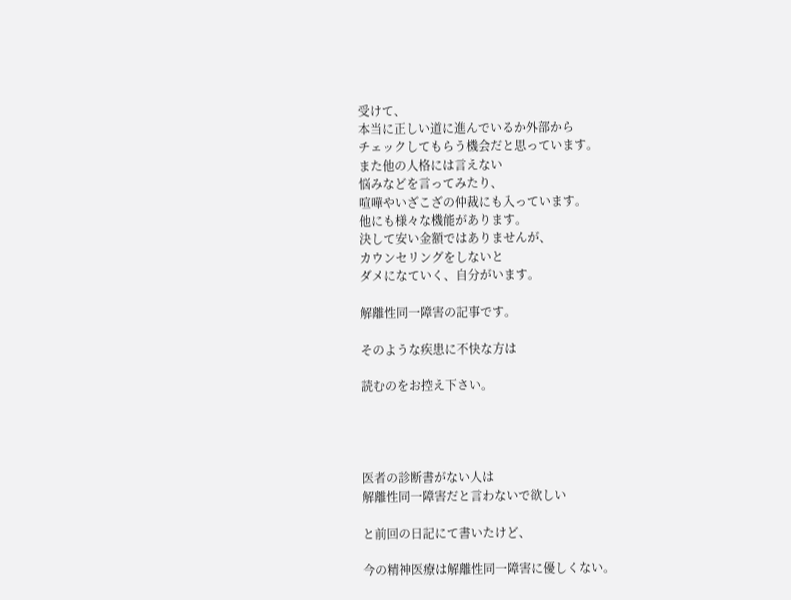受けて、
本当に正しい道に進んでいるか外部から
チェックしてもらう機会だと思っています。
また他の人格には言えない
悩みなどを言ってみたり、
喧嘩やいざこざの仲裁にも入っています。
他にも様々な機能があります。
決して安い金額ではありませんが、
カウンセリングをしないと
ダメになていく、自分がいます。

解離性同一障害の記事です。

そのような疾患に不快な方は

読むのをお控え下さい。




医者の診断書がない人は
解離性同一障害だと言わないで欲しい

と前回の日記にて書いたけど、

今の精神医療は解離性同一障害に優しくない。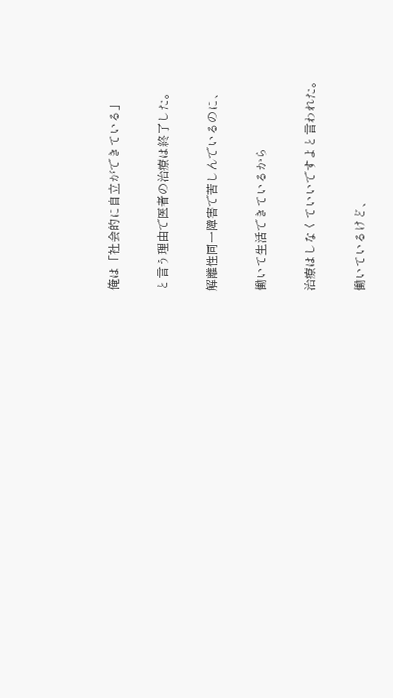俺は「社会的に自立ができている」

と言う理由で医者の治療は終了した。

解離性同一障害で苦しんでいるのに、

働いて生活できているから

治療はしなくていいですよと言われた。

働いているけど、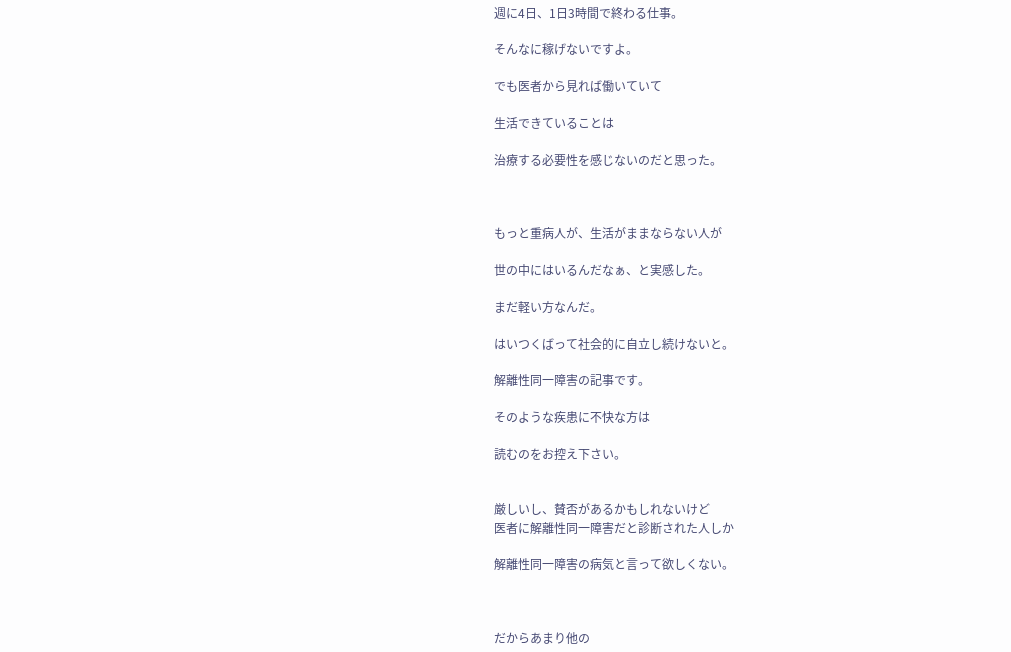週に4日、1日3時間で終わる仕事。

そんなに稼げないですよ。

でも医者から見れば働いていて

生活できていることは

治療する必要性を感じないのだと思った。



もっと重病人が、生活がままならない人が

世の中にはいるんだなぁ、と実感した。

まだ軽い方なんだ。

はいつくばって社会的に自立し続けないと。

解離性同一障害の記事です。

そのような疾患に不快な方は

読むのをお控え下さい。


厳しいし、賛否があるかもしれないけど
医者に解離性同一障害だと診断された人しか

解離性同一障害の病気と言って欲しくない。



だからあまり他の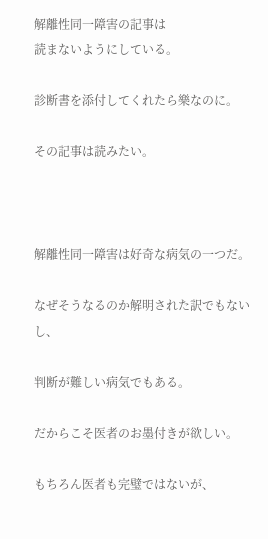解離性同一障害の記事は
読まないようにしている。

診断書を添付してくれたら樂なのに。

その記事は読みたい。



解離性同一障害は好奇な病気の一つだ。

なぜそうなるのか解明された訳でもないし、

判断が難しい病気でもある。

だからこそ医者のお墨付きが欲しい。

もちろん医者も完璧ではないが、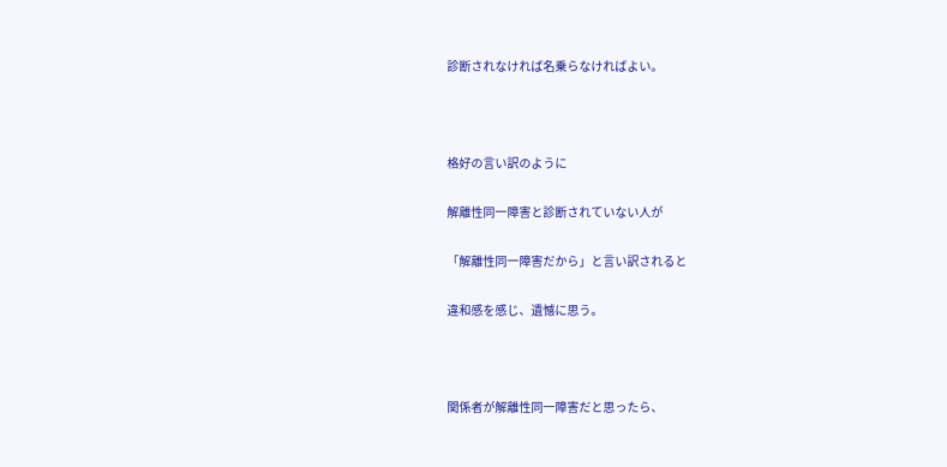診断されなければ名乗らなければよい。



格好の言い訳のように

解離性同一障害と診断されていない人が

「解離性同一障害だから」と言い訳されると

違和感を感じ、遺憾に思う。



関係者が解離性同一障害だと思ったら、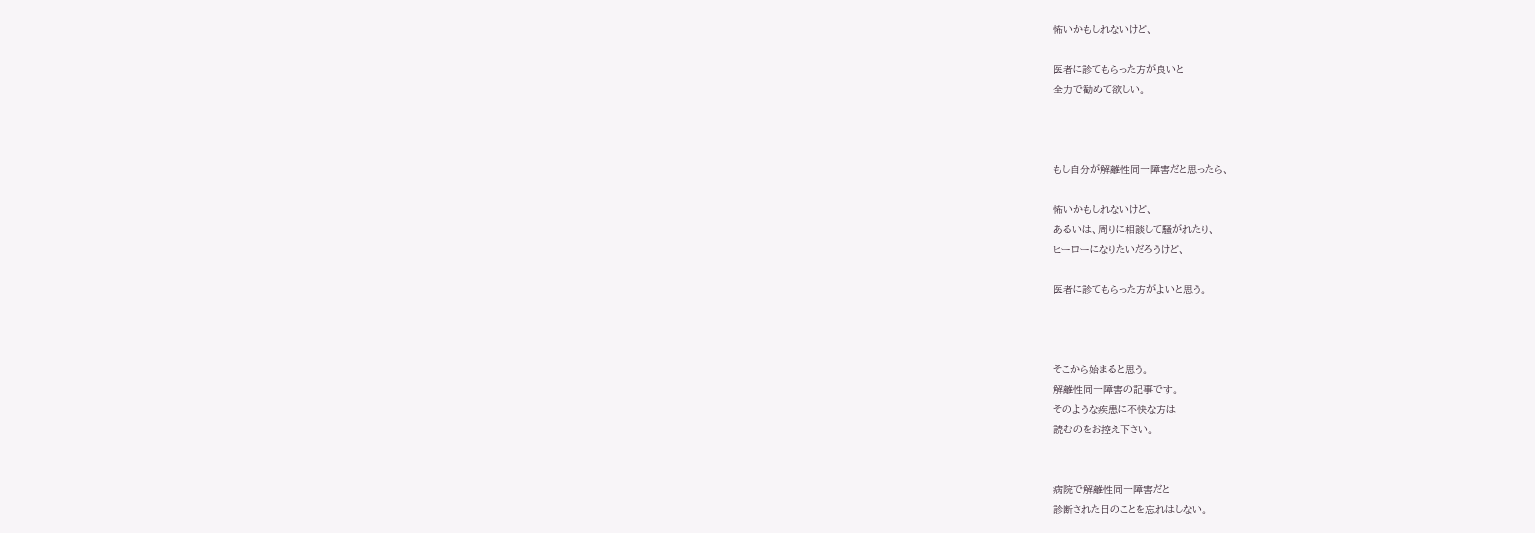怖いかもしれないけど、

医者に診てもらった方が良いと
全力で勧めて欲しい。



もし自分が解離性同一障害だと思ったら、

怖いかもしれないけど、
あるいは、周りに相談して騒がれたり、
ヒーローになりたいだろうけど、

医者に診てもらった方がよいと思う。



そこから始まると思う。
解離性同一障害の記事です。
そのような疾患に不快な方は
読むのをお控え下さい。


病院で解離性同一障害だと
診断された日のことを忘れはしない。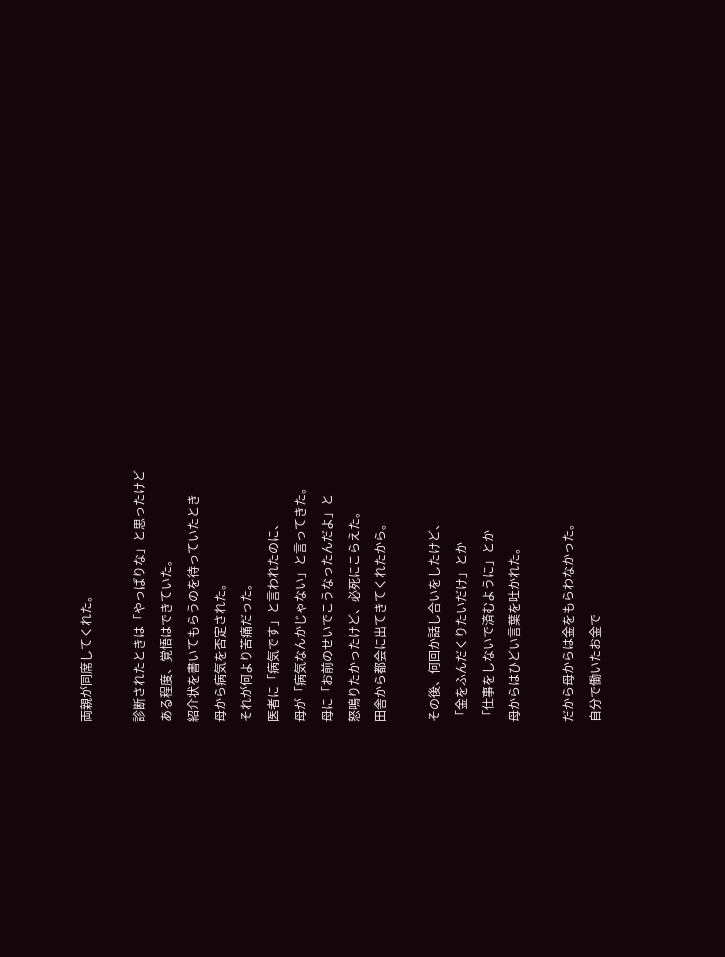両親が同席してくれた。

診断されたときは「やっぱりな」と思ったけど
ある程度、覚悟はできていた。
紹介状を書いてもらうのを待っていたとき
母から病気を否定された。
それが何より苦痛だった。
医者に「病気です」と言われたのに、
母が「病気なんかじゃない」と言ってきた。
母に「お前のせいでこうなったんだよ」と
怒鳴りたかったけど、必死にこらえた。
田舎から都会に出てきてくれたから。

その後、何回か話し合いをしたけど、
「金をふんだくりたいだけ」とか
「仕事をしないで済むように」とか
母からはひどい言葉を吐かれた。

だから母からは金をもらわなかった。
自分で働いたお金で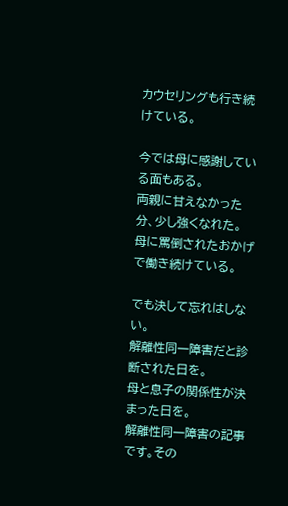カウセリングも行き続けている。

今では母に感謝している面もある。
両親に甘えなかった分、少し強くなれた。
母に罵倒されたおかげで働き続けている。

でも決して忘れはしない。
解離性同一障害だと診断された日を。
母と息子の関係性が決まった日を。
解離性同一障害の記事です。その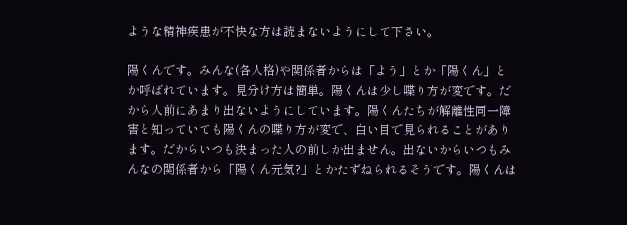ような精神疾患が不快な方は読まないようにして下さい。

陽くんです。みんな(各人格)や関係者からは「よう」とか「陽くん」とか呼ばれています。見分け方は簡単。陽くんは少し喋り方が変です。だから人前にあまり出ないようにしています。陽くんたちが解離性同一障害と知っていても陽くんの喋り方が変で、白い目で見られることがあります。だからいつも決まった人の前しか出ません。出ないからいつもみんなの関係者から「陽くん元気?」とかたずねられるそうです。陽くんは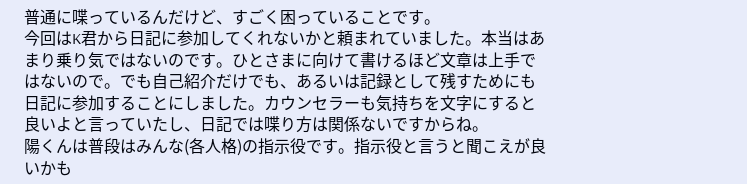普通に喋っているんだけど、すごく困っていることです。
今回はK君から日記に参加してくれないかと頼まれていました。本当はあまり乗り気ではないのです。ひとさまに向けて書けるほど文章は上手ではないので。でも自己紹介だけでも、あるいは記録として残すためにも日記に参加することにしました。カウンセラーも気持ちを文字にすると良いよと言っていたし、日記では喋り方は関係ないですからね。
陽くんは普段はみんな(各人格)の指示役です。指示役と言うと聞こえが良いかも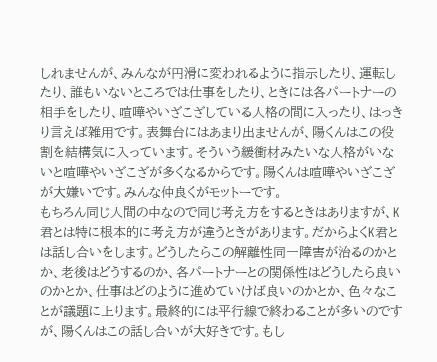しれませんが、みんなが円滑に変われるように指示したり、運転したり、誰もいないところでは仕事をしたり、ときには各パートナーの相手をしたり、喧嘩やいざこざしている人格の間に入ったり、はっきり言えば雑用です。表舞台にはあまり出ませんが、陽くんはこの役割を結構気に入っています。そういう緩衝材みたいな人格がいないと喧嘩やいざこざが多くなるからです。陽くんは喧嘩やいざこざが大嫌いです。みんな仲良くがモットーです。
もちろん同じ人間の中なので同じ考え方をするときはありますが、K君とは特に根本的に考え方が違うときがあります。だからよくK君とは話し合いをします。どうしたらこの解離性同一障害が治るのかとか、老後はどうするのか、各パートナーとの関係性はどうしたら良いのかとか、仕事はどのように進めていけば良いのかとか、色々なことが議題に上ります。最終的には平行線で終わることが多いのですが、陽くんはこの話し合いが大好きです。もし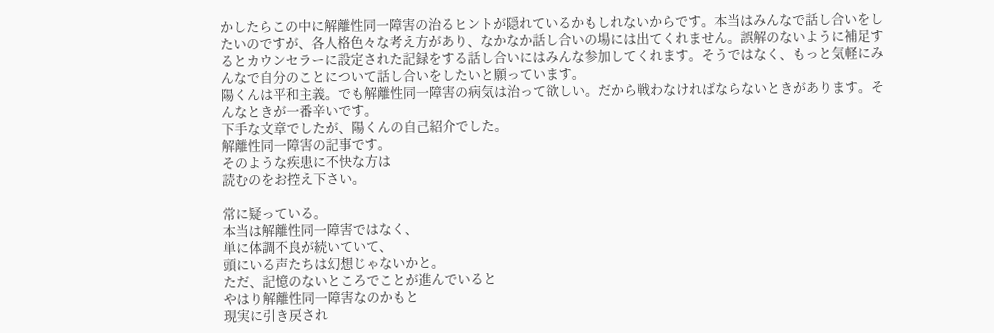かしたらこの中に解離性同一障害の治るヒントが隠れているかもしれないからです。本当はみんなで話し合いをしたいのですが、各人格色々な考え方があり、なかなか話し合いの場には出てくれません。誤解のないように補足するとカウンセラーに設定された記録をする話し合いにはみんな参加してくれます。そうではなく、もっと気軽にみんなで自分のことについて話し合いをしたいと願っています。
陽くんは平和主義。でも解離性同一障害の病気は治って欲しい。だから戦わなければならないときがあります。そんなときが一番辛いです。
下手な文章でしたが、陽くんの自己紹介でした。
解離性同一障害の記事です。
そのような疾患に不快な方は
読むのをお控え下さい。

常に疑っている。
本当は解離性同一障害ではなく、
単に体調不良が続いていて、
頭にいる声たちは幻想じゃないかと。
ただ、記憶のないところでことが進んでいると
やはり解離性同一障害なのかもと
現実に引き戻され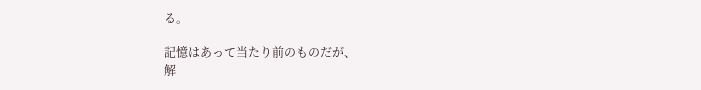る。

記憶はあって当たり前のものだが、
解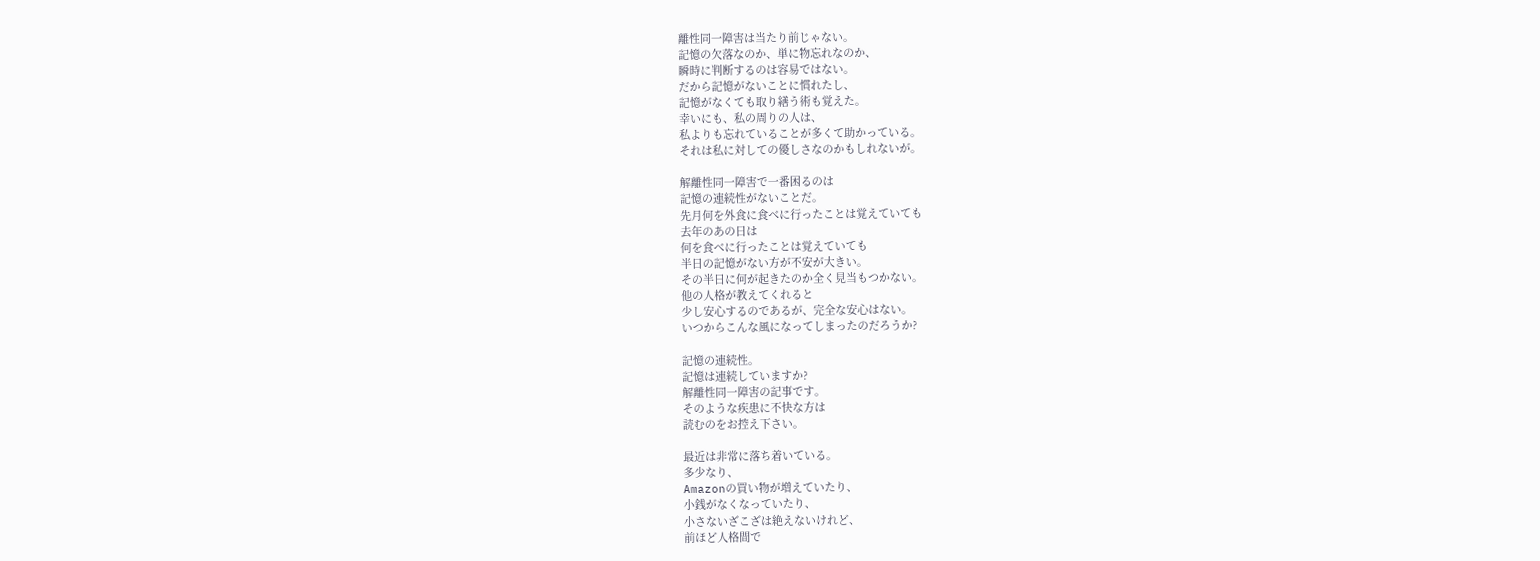離性同一障害は当たり前じゃない。
記憶の欠落なのか、単に物忘れなのか、
瞬時に判断するのは容易ではない。
だから記憶がないことに慣れたし、
記憶がなくても取り繕う術も覚えた。
幸いにも、私の周りの人は、
私よりも忘れていることが多くて助かっている。
それは私に対しての優しさなのかもしれないが。

解離性同一障害で一番困るのは
記憶の連続性がないことだ。
先月何を外食に食べに行ったことは覚えていても
去年のあの日は
何を食べに行ったことは覚えていても
半日の記憶がない方が不安が大きい。
その半日に何が起きたのか全く見当もつかない。
他の人格が教えてくれると
少し安心するのであるが、完全な安心はない。
いつからこんな風になってしまったのだろうか?

記憶の連続性。
記憶は連続していますか?
解離性同一障害の記事です。
そのような疾患に不快な方は
読むのをお控え下さい。

最近は非常に落ち着いている。
多少なり、
Amazonの買い物が増えていたり、
小銭がなくなっていたり、
小さないざこざは絶えないけれど、
前ほど人格間で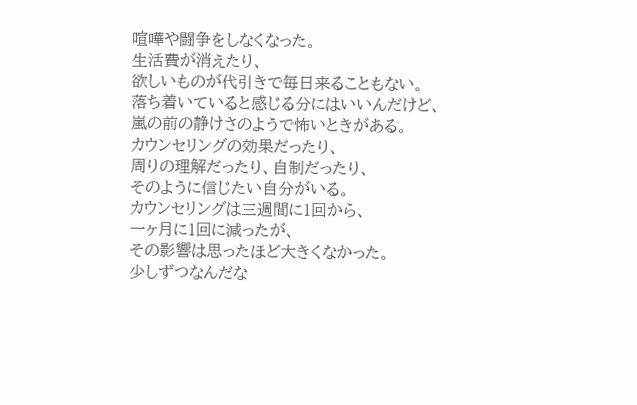喧嘩や闘争をしなくなった。
生活費が消えたり、
欲しいものが代引きで毎日来ることもない。
落ち着いていると感じる分にはいいんだけど、
嵐の前の静けさのようで怖いときがある。
カウンセリングの効果だったり、
周りの理解だったり、自制だったり、
そのように信じたい自分がいる。
カウンセリングは三週間に1回から、
一ヶ月に1回に減ったが、
その影響は思ったほど大きくなかった。
少しずつなんだな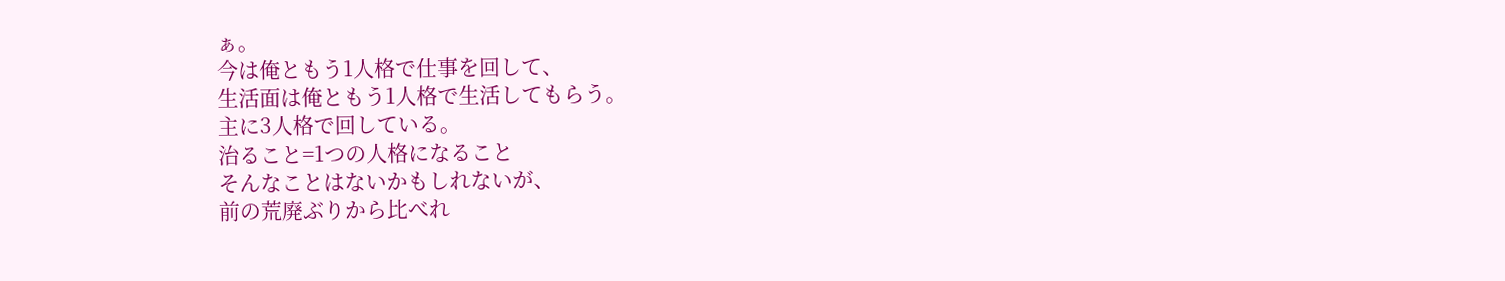ぁ。
今は俺ともう1人格で仕事を回して、
生活面は俺ともう1人格で生活してもらう。
主に3人格で回している。
治ること=1つの人格になること
そんなことはないかもしれないが、
前の荒廃ぶりから比べれ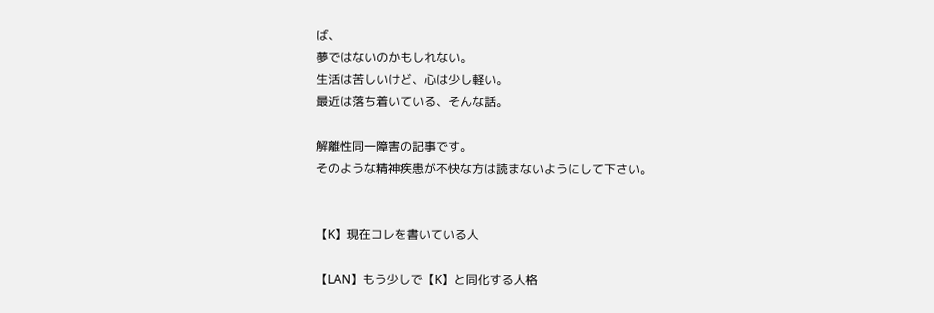ば、
夢ではないのかもしれない。
生活は苦しいけど、心は少し軽い。
最近は落ち着いている、そんな話。

解離性同一障害の記事です。
そのような精神疾患が不快な方は読まないようにして下さい。


【K】現在コレを書いている人

【LAN】もう少しで【K】と同化する人格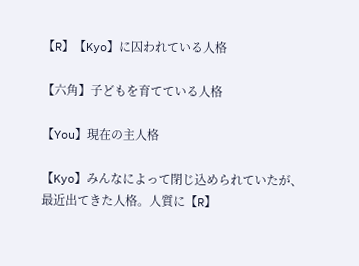【R】【Kyo】に囚われている人格

【六角】子どもを育てている人格

【You】現在の主人格

【Kyo】みんなによって閉じ込められていたが、最近出てきた人格。人質に【R】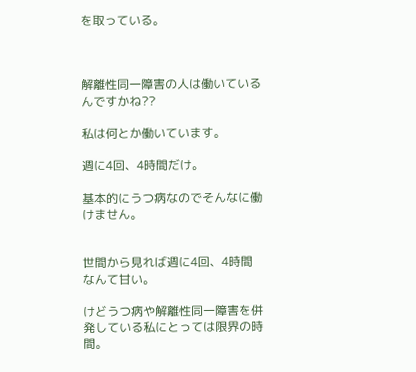を取っている。



解離性同一障害の人は働いているんですかね??

私は何とか働いています。

週に4回、4時間だけ。

基本的にうつ病なのでそんなに働けません。


世間から見れば週に4回、4時間なんて甘い。

けどうつ病や解離性同一障害を併発している私にとっては限界の時間。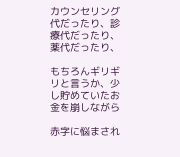カウンセリング代だったり、診療代だったり、薬代だったり、

もちろんギリギリと言うか、少し貯めていたお金を崩しながら

赤字に悩まされ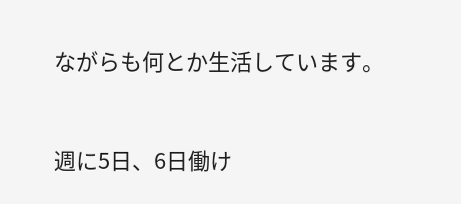ながらも何とか生活しています。


週に5日、6日働け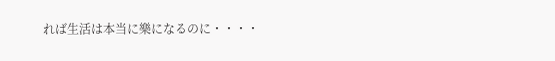れば生活は本当に樂になるのに・・・・